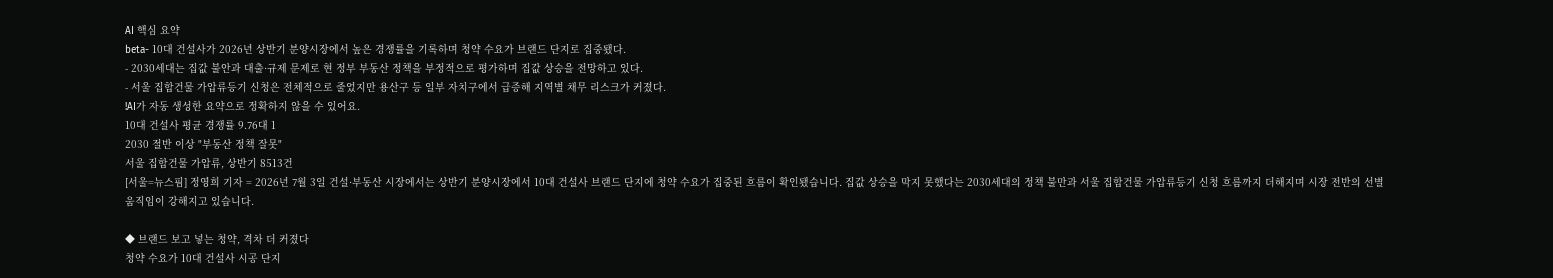AI 핵심 요약
beta- 10대 건설사가 2026년 상반기 분양시장에서 높은 경쟁률을 기록하며 청약 수요가 브랜드 단지로 집중됐다.
- 2030세대는 집값 불안과 대출·규제 문제로 현 정부 부동산 정책을 부정적으로 평가하며 집값 상승을 전망하고 있다.
- 서울 집합건물 가압류등기 신청은 전체적으로 줄었지만 용산구 등 일부 자치구에서 급증해 지역별 채무 리스크가 커졌다.
!AI가 자동 생성한 요약으로 정확하지 않을 수 있어요.
10대 건설사 평균 경쟁률 9.76대 1
2030 절반 이상 "부동산 정책 잘못"
서울 집합건물 가압류, 상반기 8513건
[서울=뉴스핌] 정영희 기자 = 2026년 7월 3일 건설·부동산 시장에서는 상반기 분양시장에서 10대 건설사 브랜드 단지에 청약 수요가 집중된 흐름이 확인됐습니다. 집값 상승을 막지 못했다는 2030세대의 정책 불만과 서울 집합건물 가압류등기 신청 흐름까지 더해지며 시장 전반의 선별 움직임이 강해지고 있습니다.

◆ 브랜드 보고 넣는 청약, 격차 더 커졌다
청약 수요가 10대 건설사 시공 단지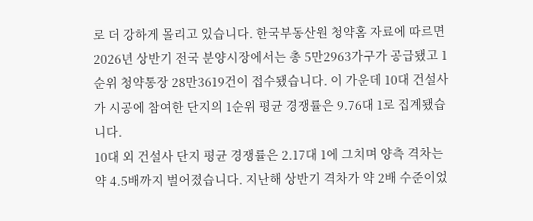로 더 강하게 몰리고 있습니다. 한국부동산원 청약홈 자료에 따르면 2026년 상반기 전국 분양시장에서는 총 5만2963가구가 공급됐고 1순위 청약통장 28만3619건이 접수됐습니다. 이 가운데 10대 건설사가 시공에 참여한 단지의 1순위 평균 경쟁률은 9.76대 1로 집계됐습니다.
10대 외 건설사 단지 평균 경쟁률은 2.17대 1에 그치며 양측 격차는 약 4.5배까지 벌어졌습니다. 지난해 상반기 격차가 약 2배 수준이었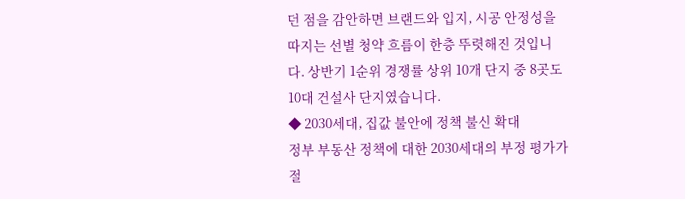던 점을 감안하면 브랜드와 입지, 시공 안정성을 따지는 선별 청약 흐름이 한층 뚜렷해진 것입니다. 상반기 1순위 경쟁률 상위 10개 단지 중 8곳도 10대 건설사 단지였습니다.
◆ 2030세대, 집값 불안에 정책 불신 확대
정부 부동산 정책에 대한 2030세대의 부정 평가가 절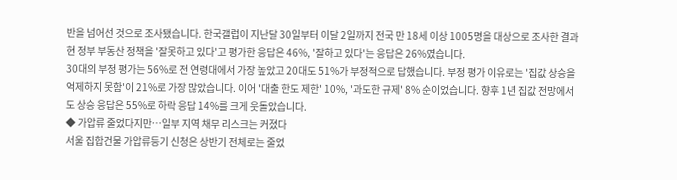반을 넘어선 것으로 조사됐습니다. 한국갤럽이 지난달 30일부터 이달 2일까지 전국 만 18세 이상 1005명을 대상으로 조사한 결과 현 정부 부동산 정책을 '잘못하고 있다'고 평가한 응답은 46%, '잘하고 있다'는 응답은 26%였습니다.
30대의 부정 평가는 56%로 전 연령대에서 가장 높았고 20대도 51%가 부정적으로 답했습니다. 부정 평가 이유로는 '집값 상승을 억제하지 못함'이 21%로 가장 많았습니다. 이어 '대출 한도 제한' 10%, '과도한 규제' 8% 순이었습니다. 향후 1년 집값 전망에서도 상승 응답은 55%로 하락 응답 14%를 크게 웃돌았습니다.
◆ 가압류 줄었다지만…일부 지역 채무 리스크는 커졌다
서울 집합건물 가압류등기 신청은 상반기 전체로는 줄었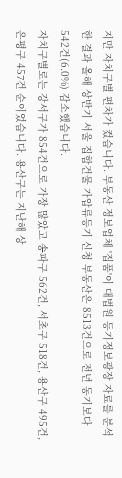지만 자치구별 편차가 컸습니다. 부동산 정보업체 '집품'이 대법원 등기정보광장 자료를 분석한 결과 올해 상반기 서울 집합건물 가압류등기 신청 부동산은 8513건으로 전년 동기보다 542건(6.0%) 감소했습니다.
자치구별로는 강서구가 854건으로 가장 많았고 송파구 562건, 서초구 518건, 용산구 495건, 은평구 457건 순이었습니다. 용산구는 지난해 상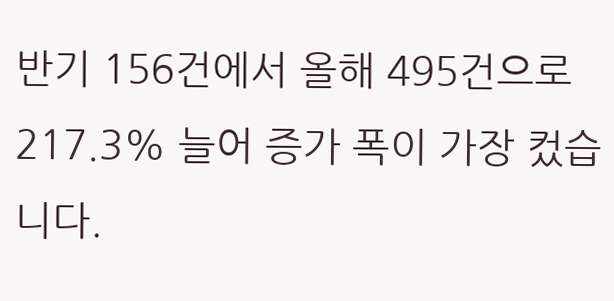반기 156건에서 올해 495건으로 217.3% 늘어 증가 폭이 가장 컸습니다.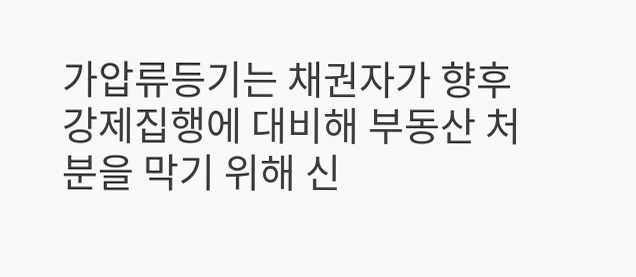가압류등기는 채권자가 향후 강제집행에 대비해 부동산 처분을 막기 위해 신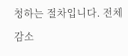청하는 절차입니다. 전체 감소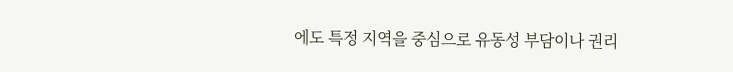에도 특정 지역을 중심으로 유동성 부담이나 권리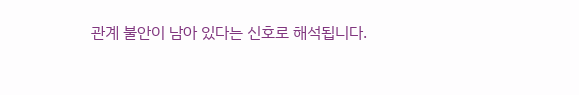관계 불안이 남아 있다는 신호로 해석됩니다.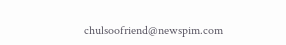chulsoofriend@newspim.com